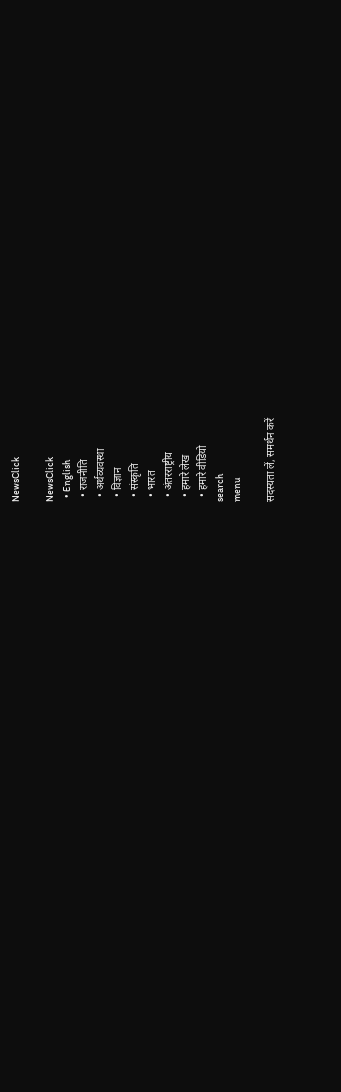NewsClick

NewsClick
  • English
  • राजनीति
  • अर्थव्यवस्था
  • विज्ञान
  • संस्कृति
  • भारत
  • अंतरराष्ट्रीय
  • हमारे लेख
  • हमारे वीडियो
search
menu

सदस्यता लें, समर्थन करें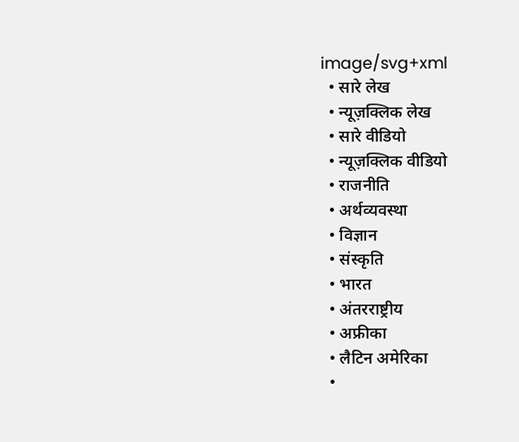image/svg+xml
  • सारे लेख
  • न्यूज़क्लिक लेख
  • सारे वीडियो
  • न्यूज़क्लिक वीडियो
  • राजनीति
  • अर्थव्यवस्था
  • विज्ञान
  • संस्कृति
  • भारत
  • अंतरराष्ट्रीय
  • अफ्रीका
  • लैटिन अमेरिका
  •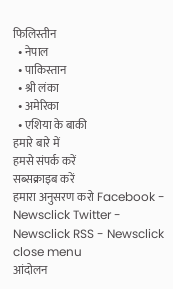फिलिस्तीन
  • नेपाल
  • पाकिस्तान
  • श्री लंका
  • अमेरिका
  • एशिया के बाकी
हमारे बारे में
हमसे संपर्क करें
सब्सक्राइब करें
हमारा अनुसरण करो Facebook - Newsclick Twitter - Newsclick RSS - Newsclick
close menu
आंदोलन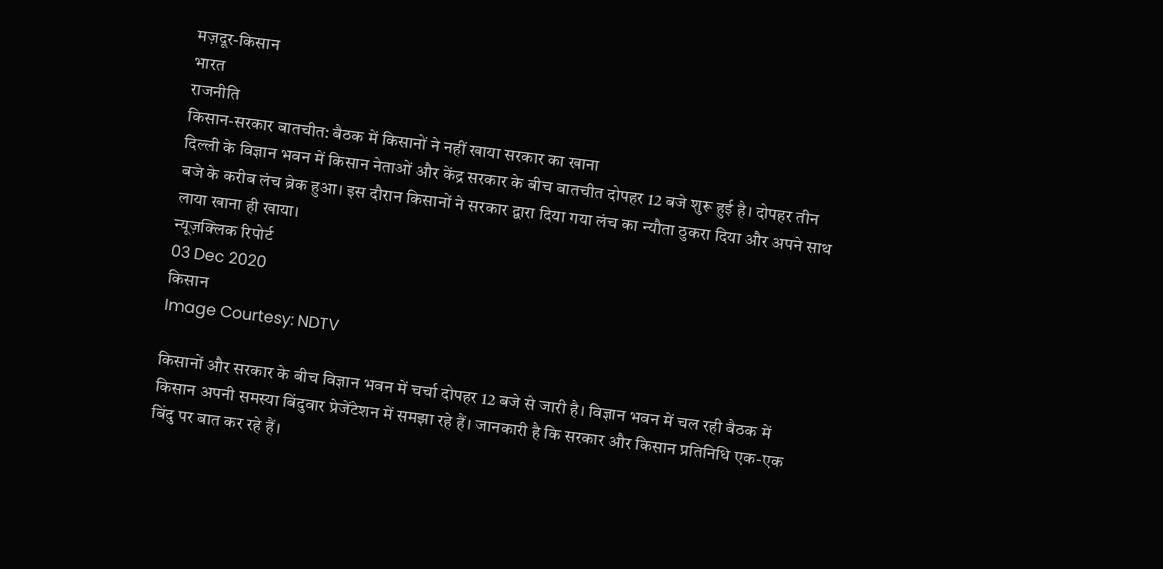मज़दूर-किसान
भारत
राजनीति
किसान-सरकार बातचीत: बैठक में किसानों ने नहीं खाया सरकार का खाना
दिल्ली के विज्ञान भवन में किसान नेताओं और केंद्र सरकार के बीच बातचीत दोपहर 12 बजे शुरू हुई है। दोपहर तीन बजे के करीब लंच ब्रेक हुआ। इस दौरान किसानों ने सरकार द्वारा दिया गया लंच का न्यौता ठुकरा दिया और अपने साथ लाया खाना ही खाया।
न्यूज़क्लिक रिपोर्ट
03 Dec 2020
किसान
Image Courtesy: NDTV

किसानों और सरकार के बीच विज्ञान भवन में चर्चा दोपहर 12 बजे से जारी है। विज्ञान भवन में चल रही बैठक में किसान अपनी समस्या बिंदुवार प्रेजेंटेशन में समझा रहे हैं। जानकारी है कि सरकार और किसान प्रतिनिधि एक-एक बिंदु पर बात कर रहे हैं।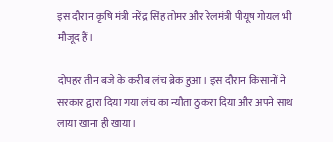इस दौरान कृषि मंत्री नरेंद्र सिंह तोमर और रेलमंत्री पीयूष गोयल भी मौजूद हैं।

दोपहर तीन बजे के करीब लंच ब्रेक हुआ। इस दौरान किसानों ने सरकार द्वारा दिया गया लंच का न्यौता ठुकरा दिया और अपने साथ लाया खाना ही खाया।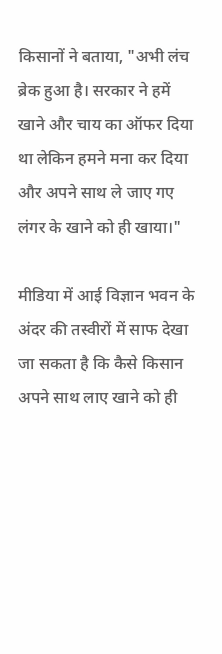किसानों ने बताया, "अभी लंच ब्रेक हुआ है। सरकार ने हमें खाने और चाय का ऑफर दिया था लेकिन हमने मना कर दिया और अपने साथ ले जाए गए लंगर के खाने को ही खाया।"

मीडिया में आई विज्ञान भवन के अंदर की तस्वीरों में साफ देखा जा सकता है कि कैसे किसान अपने साथ लाए खाने को ही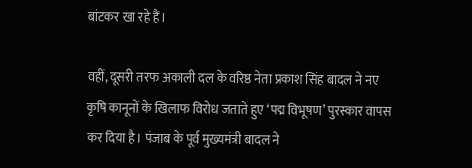बांटकर खा रहे हैं।

वहीं, दूसरी तरफ अकाली दल के वरिष्ठ नेता प्रकाश सिंह बादल ने नए कृषि कानूनों के खिलाफ विरोध जताते हुए ‘पद्म विभूषण’ पुरस्कार वापस कर दिया है। पंजाब के पूर्व मुख्यमंत्री बादल ने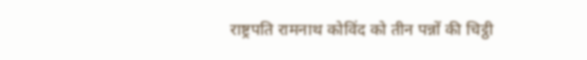राष्ट्रपति रामनाथ कोविंद को तीन पन्नों की चिट्ठी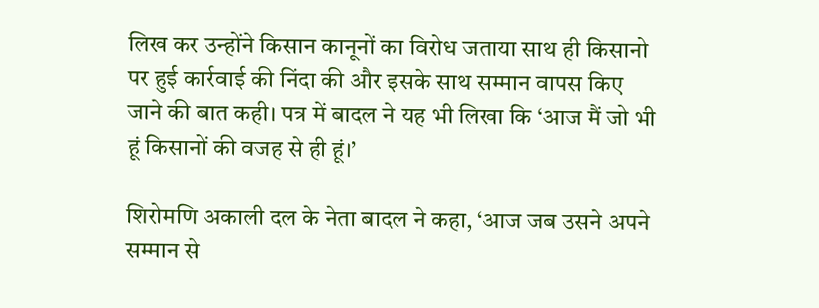लिख कर उन्होंने किसान कानूनों का विरोध जताया साथ ही किसानो पर हुई कार्रवाई की निंदा की और इसके साथ सम्मान वापस किए जाने की बात कही। पत्र में बादल ने यह भी लिखा कि ‘आज मैं जो भी हूं किसानों की वजह से ही हूं।’

शिरोमणि अकाली दल के नेता बादल ने कहा, ‘आज जब उसने अपने सम्मान से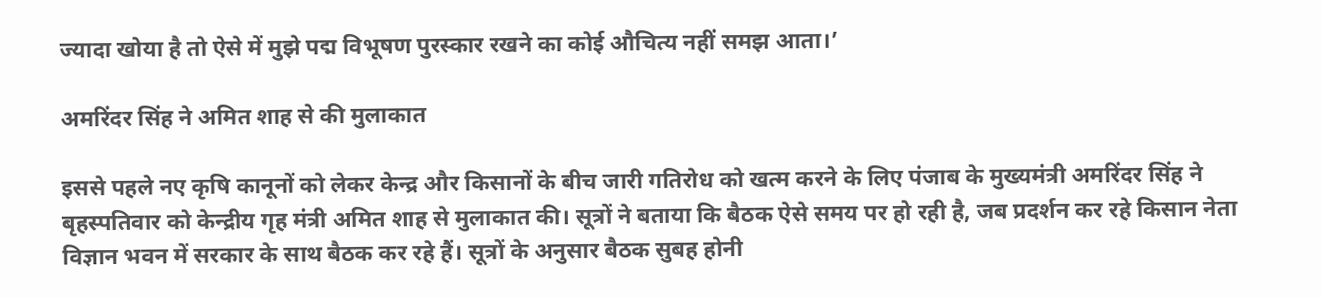ज्यादा खोया है तो ऐसे में मुझे पद्म विभूषण पुरस्कार रखने का कोई औचित्य नहीं समझ आता।’

अमरिंदर सिंह ने अमित शाह से की मुलाकात

इससे पहले नए कृषि कानूनों को लेकर केन्द्र और किसानों के बीच जारी गतिरोध को खत्म करने के लिए पंजाब के मुख्यमंत्री अमरिंदर सिंह ने बृहस्पतिवार को केन्द्रीय गृह मंत्री अमित शाह से मुलाकात की। सूत्रों ने बताया कि बैठक ऐसे समय पर हो रही है, जब प्रदर्शन कर रहे किसान नेता विज्ञान भवन में सरकार के साथ बैठक कर रहे हैं। सूत्रों के अनुसार बैठक सुबह होनी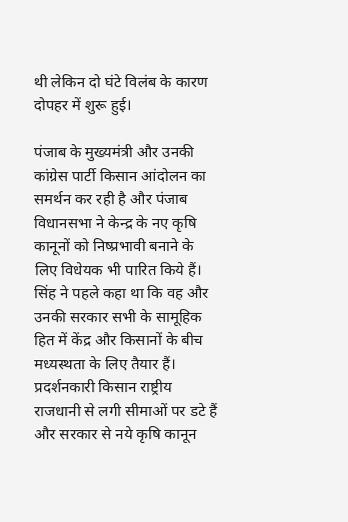थी लेकिन दो घंटे विलंब के कारण दोपहर में शुरू हुई।

पंजाब के मुख्यमंत्री और उनकी कांग्रेस पार्टी किसान आंदोलन का समर्थन कर रही है और पंजाब विधानसभा ने केन्द्र के नए कृषि कानूनों को निष्प्रभावी बनाने के लिए विधेयक भी पारित किये हैं। सिंह ने पहले कहा था कि वह और उनकी सरकार सभी के सामूहिक हित में केंद्र और किसानों के बीच मध्यस्थता के लिए तैयार हैं। प्रदर्शनकारी किसान राष्ट्रीय राजधानी से लगी सीमाओं पर डटे हैं और सरकार से नये कृषि कानून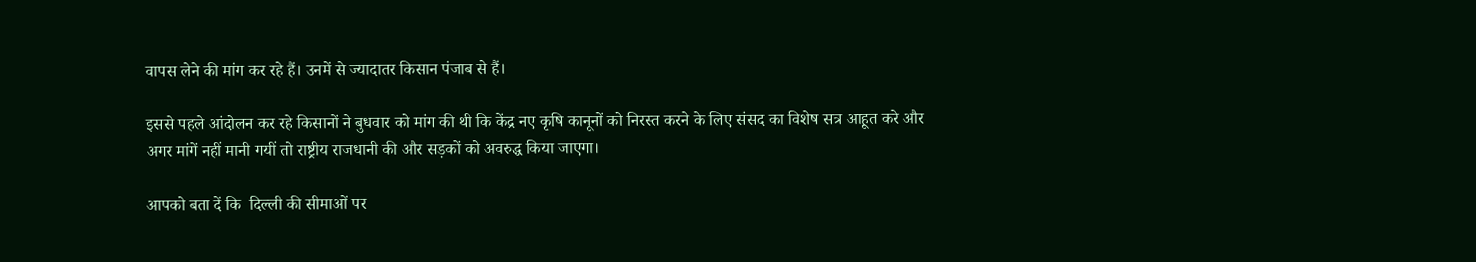वापस लेने की मांग कर रहे हैं। उनमें से ज्यादातर किसान पंजाब से हैं।

इससे पहले आंदोलन कर रहे किसानों ने बुधवार को मांग की थी कि केंद्र नए कृषि कानूनों को निरस्त करने के लिए संसद का विशेष सत्र आहूत करे और अगर मांगें नहीं मानी गयीं तो राष्ट्रीय राजधानी की और सड़कों को अवरुद्ध किया जाएगा।

आपको बता दें कि  दिल्ली की सीमाओं पर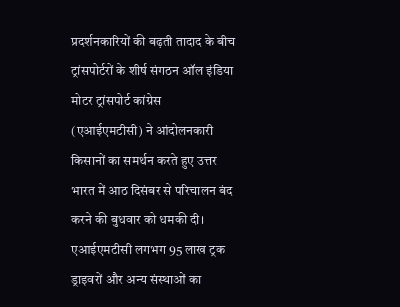प्रदर्शनकारियों की बढ़ती तादाद के बीच ट्रांसपोर्टरों के शीर्ष संगठन ऑल इंडिया मोटर ट्रांसपोर्ट कांग्रेस (एआईएमटीसी) ने आंदोलनकारी किसानों का समर्थन करते हुए उत्तर भारत में आठ दिसंबर से परिचालन बंद करने की बुधवार को धमकी दी। एआईएमटीसी लगभग 95 लाख ट्रक ड्राइवरों और अन्य संस्थाओं का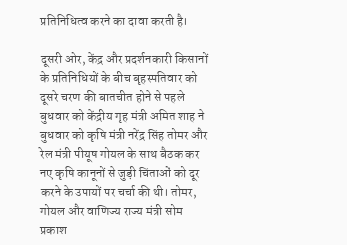प्रतिनिधित्व करने का दावा करती है।

दूसरी ओर, केंद्र और प्रदर्शनकारी किसानों के प्रतिनिधियों के बीच बृहस्पतिवार को दूसरे चरण की बातचीत होने से पहले बुधवार को केंद्रीय गृह मंत्री अमित शाह ने बुधवार को कृषि मंत्री नरेंद्र सिंह तोमर और रेल मंत्री पीयूष गोयल के साथ बैठक कर नए कृषि कानूनों से जुड़ी चिंताओं को दूर करने के उपायों पर चर्चा की थी। तोमर, गोयल और वाणिज्य राज्य मंत्री सोम प्रकाश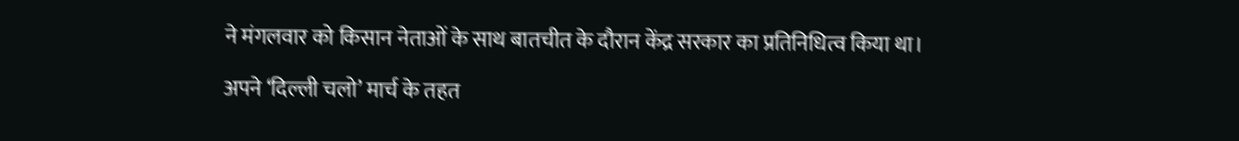ने मंगलवार को किसान नेताओं के साथ बातचीत के दौरान केंद्र सरकार का प्रतिनिधित्व किया था।

अपने ‘दिल्ली चलो’ मार्च के तहत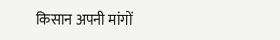किसान अपनी मांगों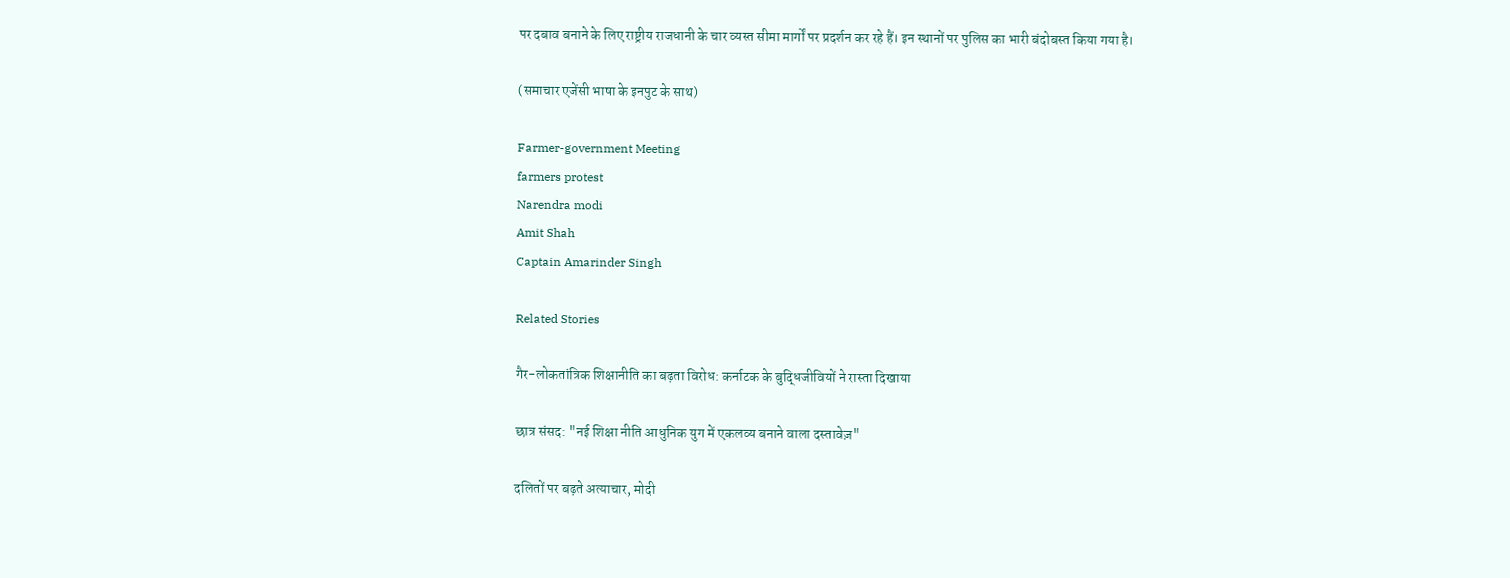पर दबाव बनाने के लिए राष्ट्रीय राजधानी के चार व्यस्त सीमा मार्गों पर प्रदर्शन कर रहे हैं। इन स्थानों पर पुलिस का भारी बंदोबस्त किया गया है।

(समाचार एजेंसी भाषा के इनपुट के साथ)

Farmer-government Meeting
farmers protest
Narendra modi
Amit Shah
Captain Amarinder Singh

Related Stories

गैर-लोकतांत्रिक शिक्षानीति का बढ़ता विरोध: कर्नाटक के बुद्धिजीवियों ने रास्ता दिखाया

छात्र संसद: "नई शिक्षा नीति आधुनिक युग में एकलव्य बनाने वाला दस्तावेज़"

दलितों पर बढ़ते अत्याचार, मोदी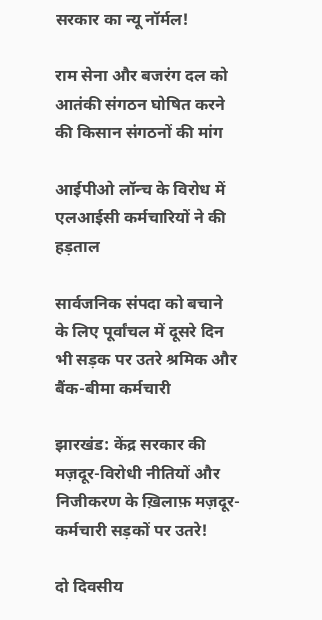सरकार का न्यू नॉर्मल!

राम सेना और बजरंग दल को आतंकी संगठन घोषित करने की किसान संगठनों की मांग

आईपीओ लॉन्च के विरोध में एलआईसी कर्मचारियों ने की हड़ताल

सार्वजनिक संपदा को बचाने के लिए पूर्वांचल में दूसरे दिन भी सड़क पर उतरे श्रमिक और बैंक-बीमा कर्मचारी

झारखंड: केंद्र सरकार की मज़दूर-विरोधी नीतियों और निजीकरण के ख़िलाफ़ मज़दूर-कर्मचारी सड़कों पर उतरे!

दो दिवसीय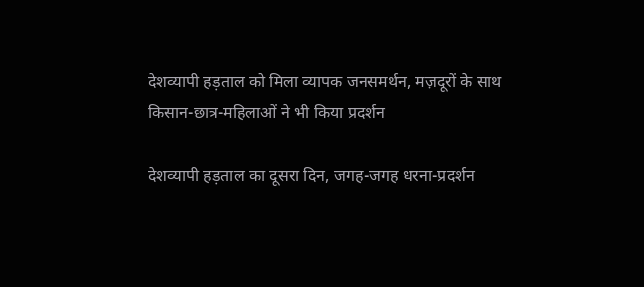देशव्यापी हड़ताल को मिला व्यापक जनसमर्थन, मज़दूरों के साथ किसान-छात्र-महिलाओं ने भी किया प्रदर्शन

देशव्यापी हड़ताल का दूसरा दिन, जगह-जगह धरना-प्रदर्शन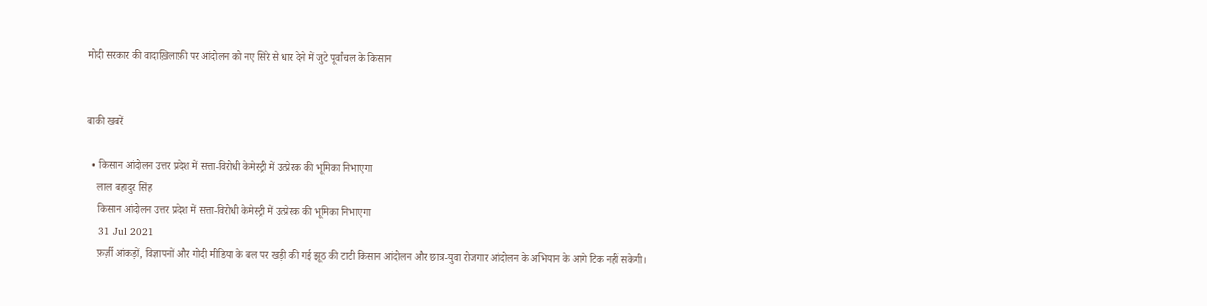मोदी सरकार की वादाख़िलाफ़ी पर आंदोलन को नए सिरे से धार देने में जुटे पूर्वांचल के किसान


बाकी खबरें

  • किसान आंदोलन उत्तर प्रदेश में सत्ता-विरोधी केमेस्ट्री में उत्प्रेरक की भूमिका निभाएगा
    लाल बहादुर सिंह
    किसान आंदोलन उत्तर प्रदेश में सत्ता-विरोधी केमेस्ट्री में उत्प्रेरक की भूमिका निभाएगा
    31 Jul 2021
    फ़र्ज़ी आंकड़ों, विज्ञापनों और गोदी मीडिया के बल पर खड़ी की गई झूठ की टाटी किसान आंदोलन और छात्र-युवा रोजगार आंदोलन के अभियान के आगे टिक नहीं सकेगी।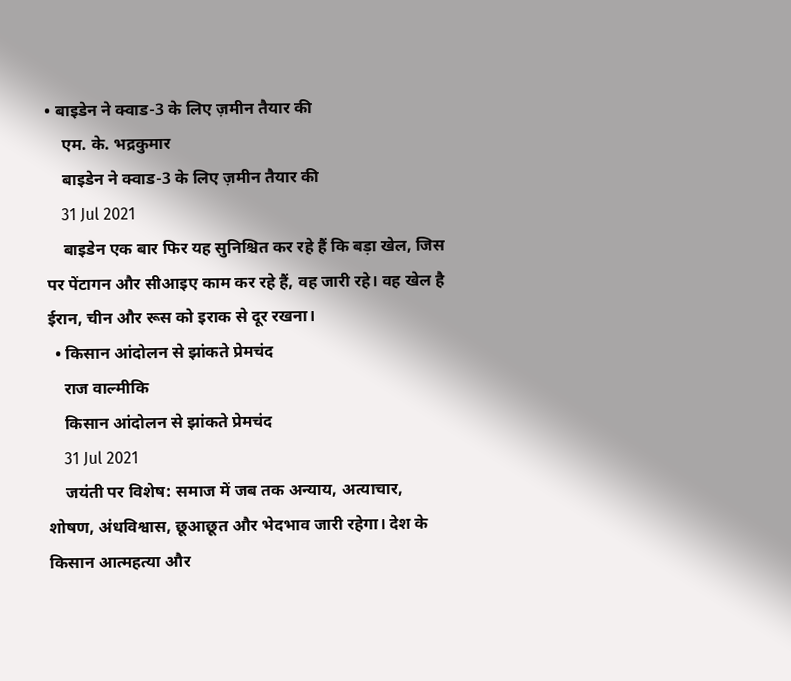• बाइडेन ने क्वाड-3 के लिए ज़मीन तैयार की
    एम. के. भद्रकुमार
    बाइडेन ने क्वाड-3 के लिए ज़मीन तैयार की
    31 Jul 2021
    बाइडेन एक बार फिर यह सुनिश्चित कर रहे हैं कि बड़ा खेल, जिस पर पेंटागन और सीआइए काम कर रहे हैं, वह जारी रहे। वह खेल है ईरान, चीन और रूस को इराक से दूर रखना।
  • किसान आंदोलन से झांकते प्रेमचंद
    राज वाल्मीकि
    किसान आंदोलन से झांकते प्रेमचंद
    31 Jul 2021
    जयंती पर विशेष: समाज में जब तक अन्याय, अत्याचार, शोषण, अंधविश्वास, छूआछूत और भेदभाव जारी रहेगा। देश के किसान आत्महत्या और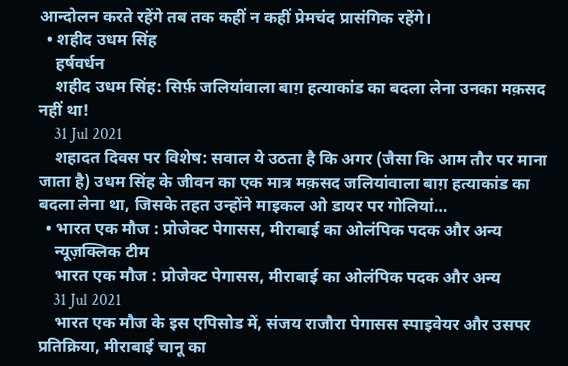आन्दोलन करते रहेंगे तब तक कहीं न कहीं प्रेमचंद प्रासंगिक रहेंगे।
  • शहीद उधम सिंह
    हर्षवर्धन
    शहीद उधम सिंह: सिर्फ़ जलियांवाला बाग़ हत्याकांड का बदला लेना उनका मक़सद नहीं था!
    31 Jul 2021
    शहादत दिवस पर विशेष: सवाल ये उठता है कि अगर (जैसा कि आम तौर पर माना जाता है) उधम सिंह के जीवन का एक मात्र मक़सद जलियांवाला बाग़ हत्याकांड का बदला लेना था, जिसके तहत उन्होंने माइकल ओ डायर पर गोलियां…
  • भारत एक मौज : प्रोजेक्ट पेगासस, मीराबाई का ओलंपिक पदक और अन्य
    न्यूज़क्लिक टीम
    भारत एक मौज : प्रोजेक्ट पेगासस, मीराबाई का ओलंपिक पदक और अन्य
    31 Jul 2021
    भारत एक मौज के इस एपिसोड में, संजय राजौरा पेगासस स्पाइवेयर और उसपर प्रतिक्रिया, मीराबाई चानू का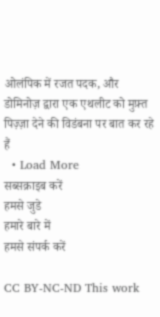ओलंपिक में रजत पदक, और डोमिनोज़ द्वारा एक एथलीट को मुफ़्त पिज़्ज़ा देने की विडंबना पर बात कर रहे हैं
  • Load More
सब्सक्राइब करें
हमसे जुडे
हमारे बारे में
हमसे संपर्क करें

CC BY-NC-ND This work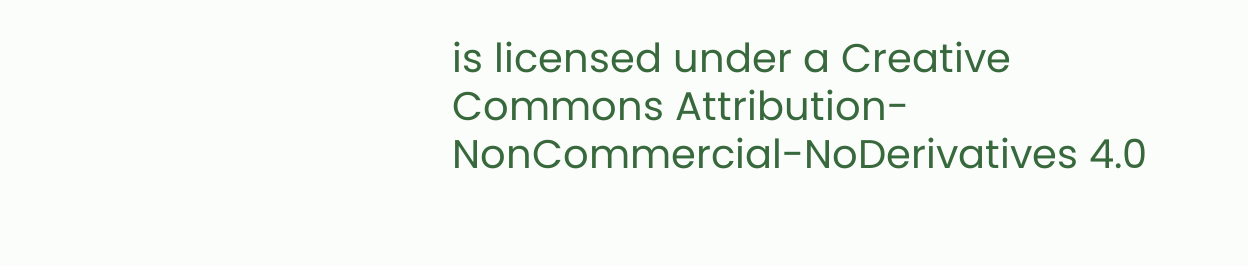is licensed under a Creative Commons Attribution-NonCommercial-NoDerivatives 4.0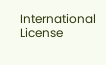International License